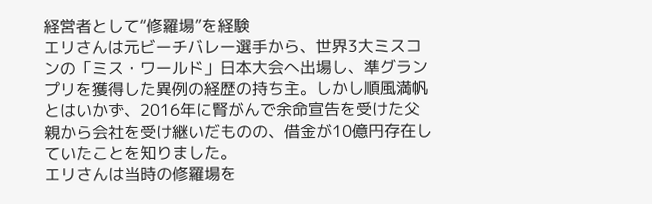経営者として“修羅場”を経験
エリさんは元ビーチバレー選手から、世界3大ミスコンの「ミス・ワールド」日本大会へ出場し、準グランプリを獲得した異例の経歴の持ち主。しかし順風満帆とはいかず、2016年に腎がんで余命宣告を受けた父親から会社を受け継いだものの、借金が10億円存在していたことを知りました。
エリさんは当時の修羅場を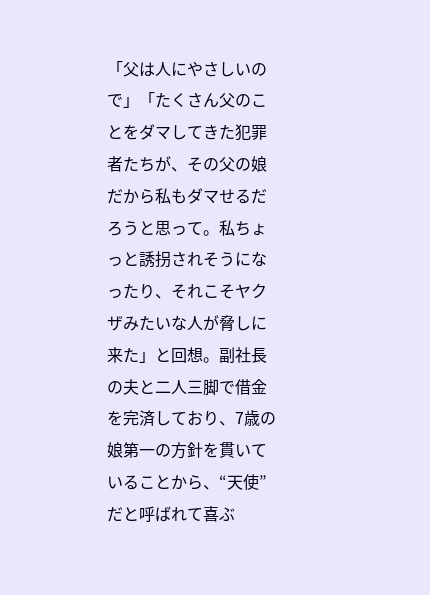「父は人にやさしいので」「たくさん父のことをダマしてきた犯罪者たちが、その父の娘だから私もダマせるだろうと思って。私ちょっと誘拐されそうになったり、それこそヤクザみたいな人が脅しに来た」と回想。副社長の夫と二人三脚で借金を完済しており、7歳の娘第一の方針を貫いていることから、“天使”だと呼ばれて喜ぶ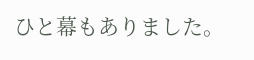ひと幕もありました。